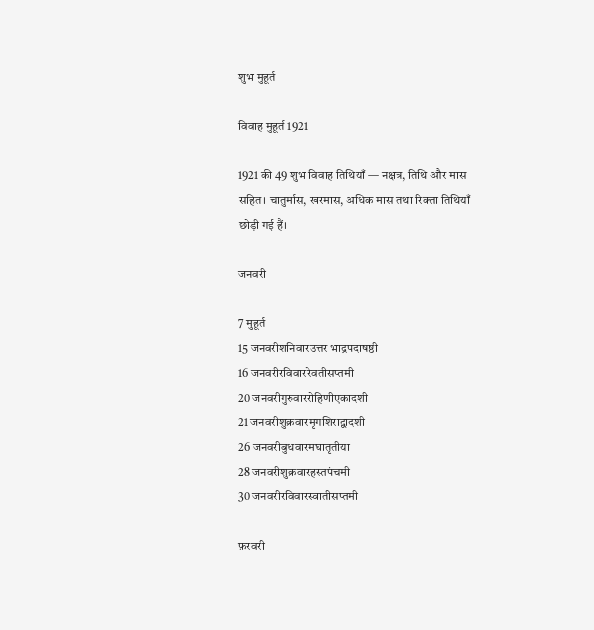शुभ मुहूर्त

विवाह मुहूर्त 1921

1921 की 49 शुभ विवाह तिथियाँ — नक्षत्र, तिथि और मास सहित। चातुर्मास, खरमास, अधिक मास तथा रिक्ता तिथियाँ छोड़ी गई हैं।

जनवरी

7 मुहूर्त
15 जनवरीशनिवारउत्तर भाद्रपदाषष्ठी
16 जनवरीरविवाररेवतीसप्तमी
20 जनवरीगुरुवाररोहिणीएकादशी
21 जनवरीशुक्रवारमृगशिराद्वादशी
26 जनवरीबुधवारमघातृतीया
28 जनवरीशुक्रवारहस्तपंचमी
30 जनवरीरविवारस्वातीसप्तमी

फ़रवरी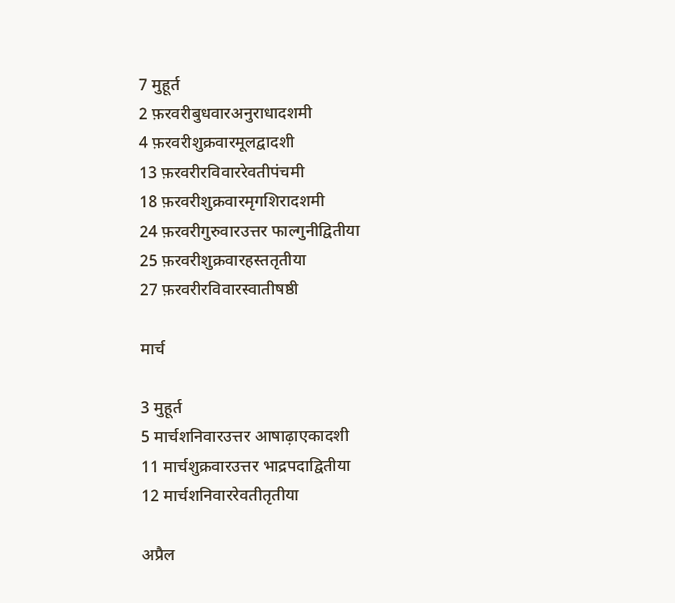7 मुहूर्त
2 फ़रवरीबुधवारअनुराधादशमी
4 फ़रवरीशुक्रवारमूलद्वादशी
13 फ़रवरीरविवाररेवतीपंचमी
18 फ़रवरीशुक्रवारमृगशिरादशमी
24 फ़रवरीगुरुवारउत्तर फाल्गुनीद्वितीया
25 फ़रवरीशुक्रवारहस्ततृतीया
27 फ़रवरीरविवारस्वातीषष्ठी

मार्च

3 मुहूर्त
5 मार्चशनिवारउत्तर आषाढ़ाएकादशी
11 मार्चशुक्रवारउत्तर भाद्रपदाद्वितीया
12 मार्चशनिवाररेवतीतृतीया

अप्रैल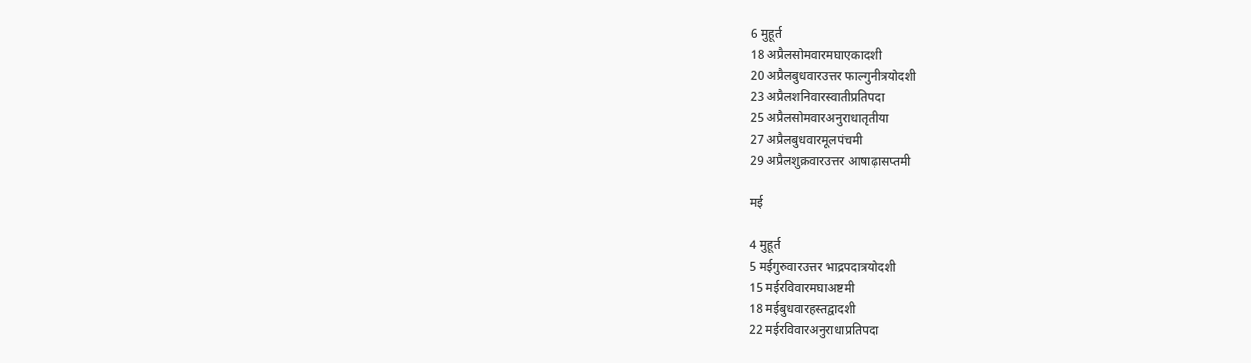6 मुहूर्त
18 अप्रैलसोमवारमघाएकादशी
20 अप्रैलबुधवारउत्तर फाल्गुनीत्रयोदशी
23 अप्रैलशनिवारस्वातीप्रतिपदा
25 अप्रैलसोमवारअनुराधातृतीया
27 अप्रैलबुधवारमूलपंचमी
29 अप्रैलशुक्रवारउत्तर आषाढ़ासप्तमी

मई

4 मुहूर्त
5 मईगुरुवारउत्तर भाद्रपदात्रयोदशी
15 मईरविवारमघाअष्टमी
18 मईबुधवारहस्तद्वादशी
22 मईरविवारअनुराधाप्रतिपदा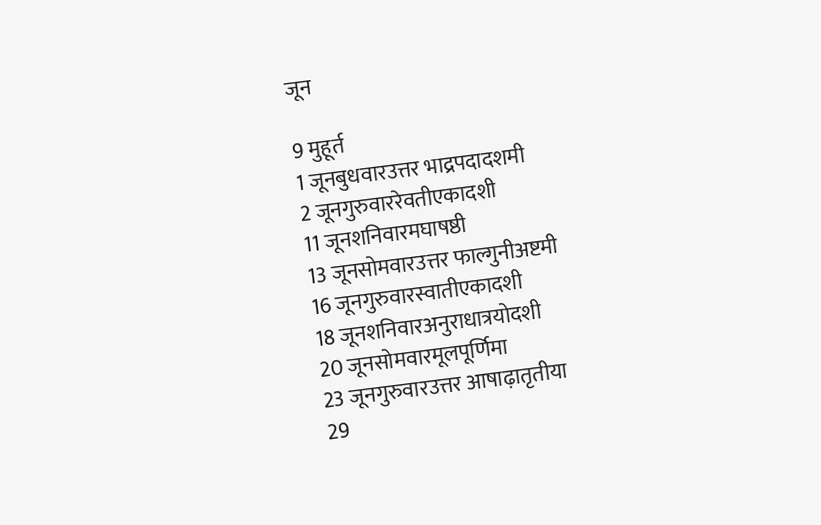जून

9 मुहूर्त
1 जूनबुधवारउत्तर भाद्रपदादशमी
2 जूनगुरुवाररेवतीएकादशी
11 जूनशनिवारमघाषष्ठी
13 जूनसोमवारउत्तर फाल्गुनीअष्टमी
16 जूनगुरुवारस्वातीएकादशी
18 जूनशनिवारअनुराधात्रयोदशी
20 जूनसोमवारमूलपूर्णिमा
23 जूनगुरुवारउत्तर आषाढ़ातृतीया
29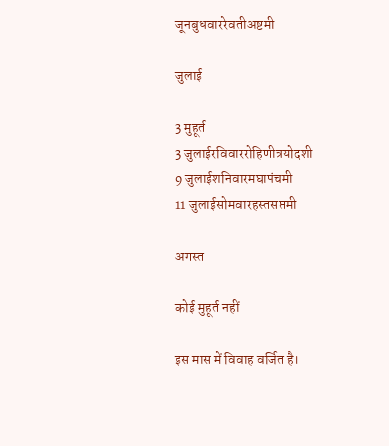जूनबुधवाररेवतीअष्टमी

जुलाई

3 मुहूर्त
3 जुलाईरविवाररोहिणीत्रयोदशी
9 जुलाईशनिवारमघापंचमी
11 जुलाईसोमवारहस्तसप्तमी

अगस्त

कोई मुहूर्त नहीं

इस मास में विवाह वर्जित है।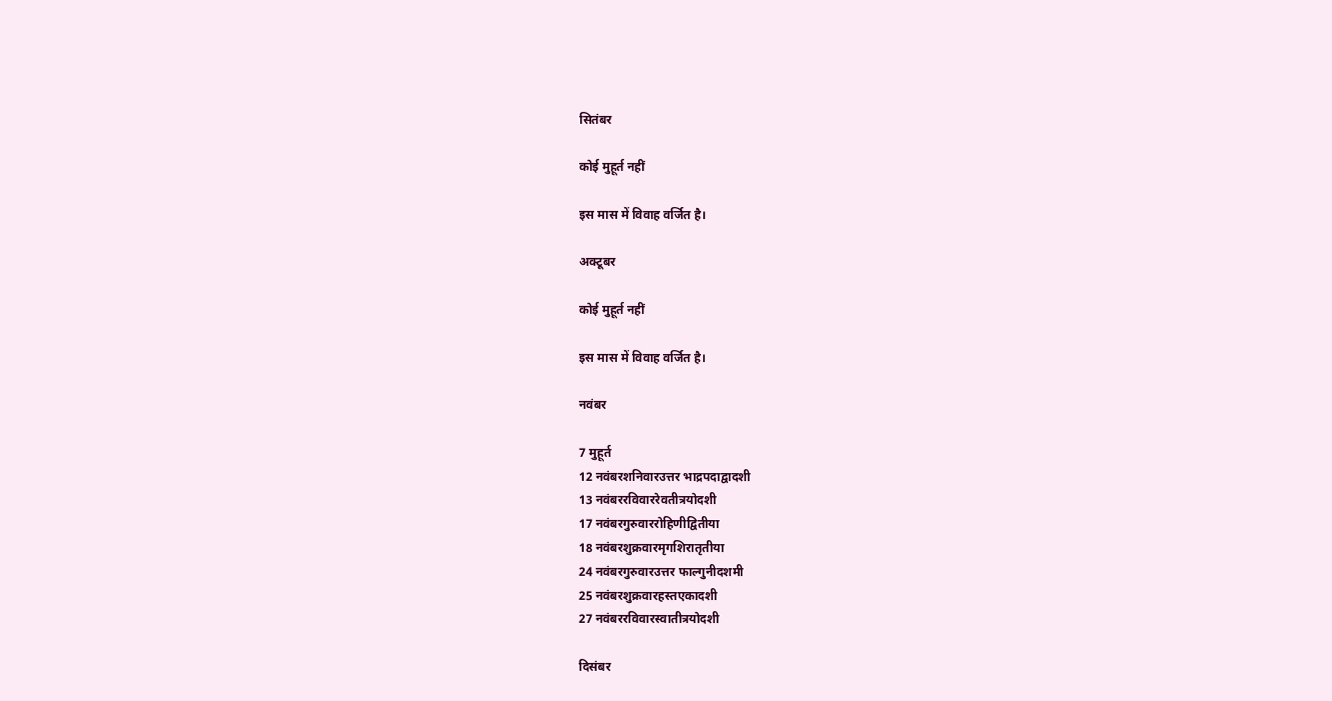सितंबर

कोई मुहूर्त नहीं

इस मास में विवाह वर्जित है।

अक्टूबर

कोई मुहूर्त नहीं

इस मास में विवाह वर्जित है।

नवंबर

7 मुहूर्त
12 नवंबरशनिवारउत्तर भाद्रपदाद्वादशी
13 नवंबररविवाररेवतीत्रयोदशी
17 नवंबरगुरुवाररोहिणीद्वितीया
18 नवंबरशुक्रवारमृगशिरातृतीया
24 नवंबरगुरुवारउत्तर फाल्गुनीदशमी
25 नवंबरशुक्रवारहस्तएकादशी
27 नवंबररविवारस्वातीत्रयोदशी

दिसंबर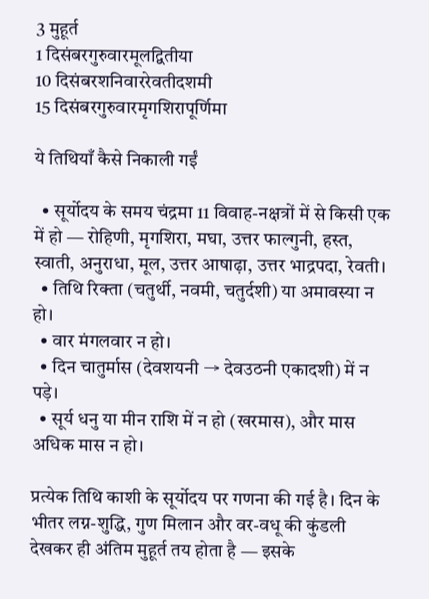3 मुहूर्त
1 दिसंबरगुरुवारमूलद्वितीया
10 दिसंबरशनिवाररेवतीदशमी
15 दिसंबरगुरुवारमृगशिरापूर्णिमा

ये तिथियाँ कैसे निकाली गईं

  • सूर्योदय के समय चंद्रमा 11 विवाह-नक्षत्रों में से किसी एक में हो — रोहिणी, मृगशिरा, मघा, उत्तर फाल्गुनी, हस्त, स्वाती, अनुराधा, मूल, उत्तर आषाढ़ा, उत्तर भाद्रपदा, रेवती।
  • तिथि रिक्ता (चतुर्थी, नवमी, चतुर्दशी) या अमावस्या न हो।
  • वार मंगलवार न हो।
  • दिन चातुर्मास (देवशयनी → देवउठनी एकादशी) में न पड़े।
  • सूर्य धनु या मीन राशि में न हो (खरमास), और मास अधिक मास न हो।

प्रत्येक तिथि काशी के सूर्योदय पर गणना की गई है। दिन के भीतर लग्न-शुद्धि, गुण मिलान और वर-वधू की कुंडली देखकर ही अंतिम मुहूर्त तय होता है — इसके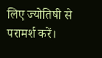लिए ज्योतिषी से परामर्श करें।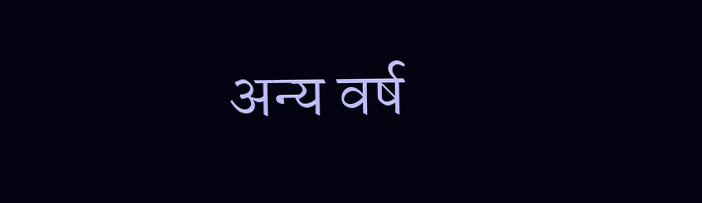अन्य वर्ष